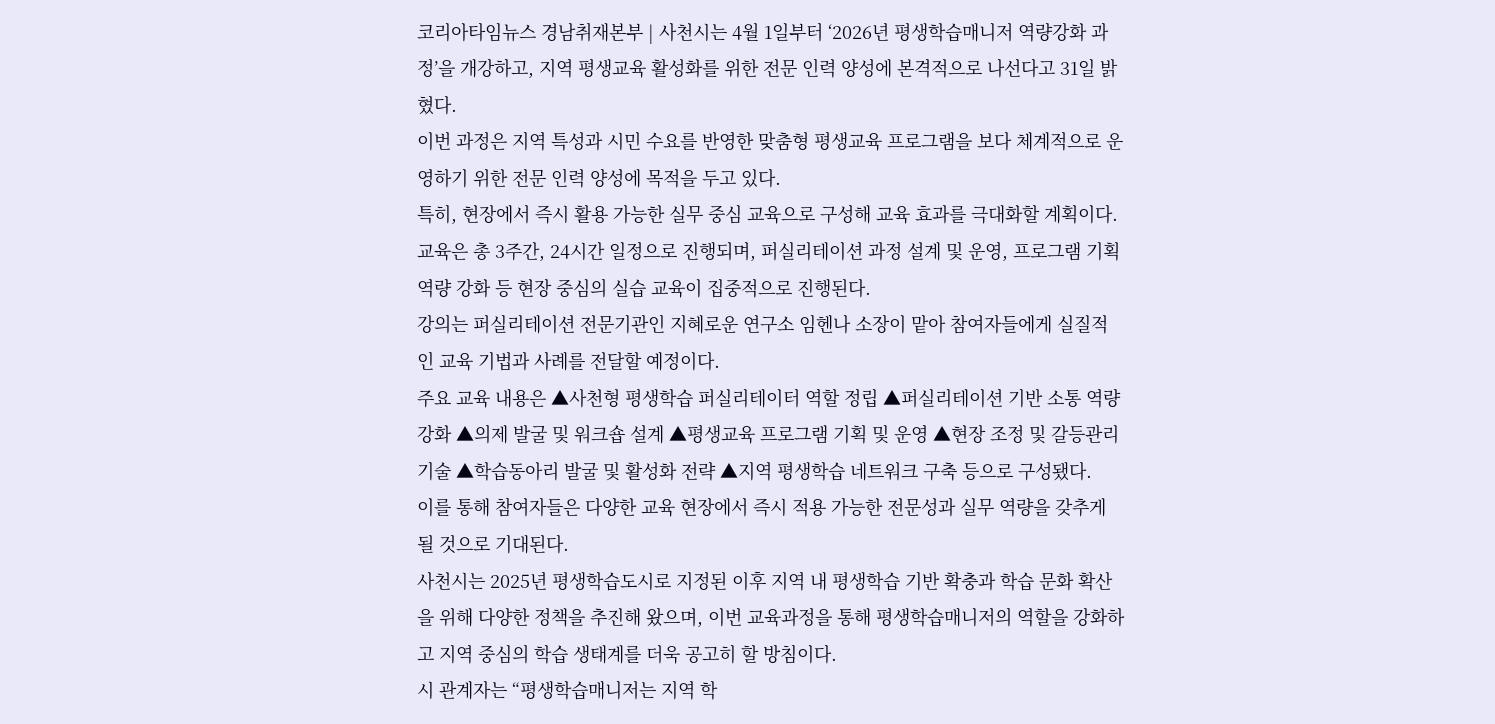코리아타임뉴스 경남취재본부 | 사천시는 4월 1일부터 ‘2026년 평생학습매니저 역량강화 과정’을 개강하고, 지역 평생교육 활성화를 위한 전문 인력 양성에 본격적으로 나선다고 31일 밝혔다.
이번 과정은 지역 특성과 시민 수요를 반영한 맞춤형 평생교육 프로그램을 보다 체계적으로 운영하기 위한 전문 인력 양성에 목적을 두고 있다.
특히, 현장에서 즉시 활용 가능한 실무 중심 교육으로 구성해 교육 효과를 극대화할 계획이다.
교육은 총 3주간, 24시간 일정으로 진행되며, 퍼실리테이션 과정 설계 및 운영, 프로그램 기획 역량 강화 등 현장 중심의 실습 교육이 집중적으로 진행된다.
강의는 퍼실리테이션 전문기관인 지혜로운 연구소 임헨나 소장이 맡아 참여자들에게 실질적인 교육 기법과 사례를 전달할 예정이다.
주요 교육 내용은 ▲사천형 평생학습 퍼실리테이터 역할 정립 ▲퍼실리테이션 기반 소통 역량 강화 ▲의제 발굴 및 워크숍 설계 ▲평생교육 프로그램 기획 및 운영 ▲현장 조정 및 갈등관리 기술 ▲학습동아리 발굴 및 활성화 전략 ▲지역 평생학습 네트워크 구축 등으로 구성됐다.
이를 통해 참여자들은 다양한 교육 현장에서 즉시 적용 가능한 전문성과 실무 역량을 갖추게 될 것으로 기대된다.
사천시는 2025년 평생학습도시로 지정된 이후 지역 내 평생학습 기반 확충과 학습 문화 확산을 위해 다양한 정책을 추진해 왔으며, 이번 교육과정을 통해 평생학습매니저의 역할을 강화하고 지역 중심의 학습 생태계를 더욱 공고히 할 방침이다.
시 관계자는 “평생학습매니저는 지역 학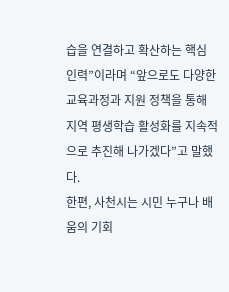습을 연결하고 확산하는 핵심 인력”이라며 “앞으로도 다양한 교육과정과 지원 정책을 통해 지역 평생학습 활성화를 지속적으로 추진해 나가겠다”고 말했다.
한편, 사천시는 시민 누구나 배움의 기회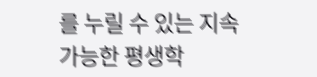를 누릴 수 있는 지속가능한 평생학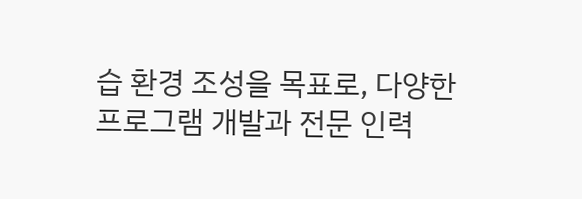습 환경 조성을 목표로, 다양한 프로그램 개발과 전문 인력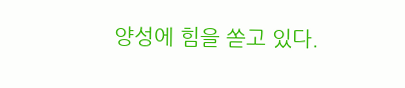양성에 힘을 쏟고 있다.